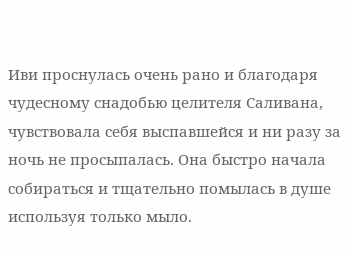Иви проснулась очень рано и благодаря чудесному снадобью целителя Саливана, чувствовала себя выспавшейся и ни разу за ночь не просыпалась. Она быстро начала собираться и тщательно помылась в душе используя только мыло.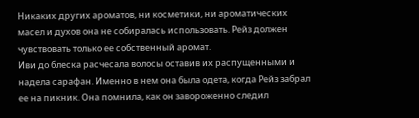Никаких других ароматов, ни косметики, ни ароматических масел и духов она не собиралась использовать. Рейз должен чувствовать только ее собственный аромат.
Иви до блеска расчесала волосы оставив их распущенными и надела сарафан. Именно в нем она была одета, когда Рейз забрал ее на пикник. Она помнила, как он завороженно следил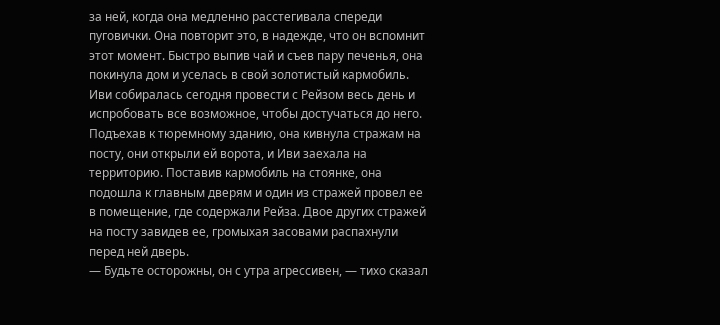за ней, когда она медленно расстегивала спереди пуговички. Она повторит это, в надежде, что он вспомнит этот момент. Быстро выпив чай и съев пару печенья, она покинула дом и уселась в свой золотистый кармобиль. Иви собиралась сегодня провести с Рейзом весь день и испробовать все возможное, чтобы достучаться до него.
Подъехав к тюремному зданию, она кивнула стражам на посту, они открыли ей ворота, и Иви заехала на территорию. Поставив кармобиль на стоянке, она подошла к главным дверям и один из стражей провел ее в помещение, где содержали Рейза. Двое других стражей на посту завидев ее, громыхая засовами распахнули перед ней дверь.
— Будьте осторожны, он с утра агрессивен, — тихо сказал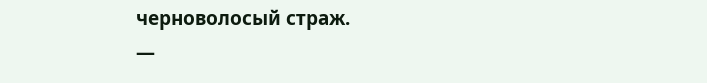черноволосый страж.
—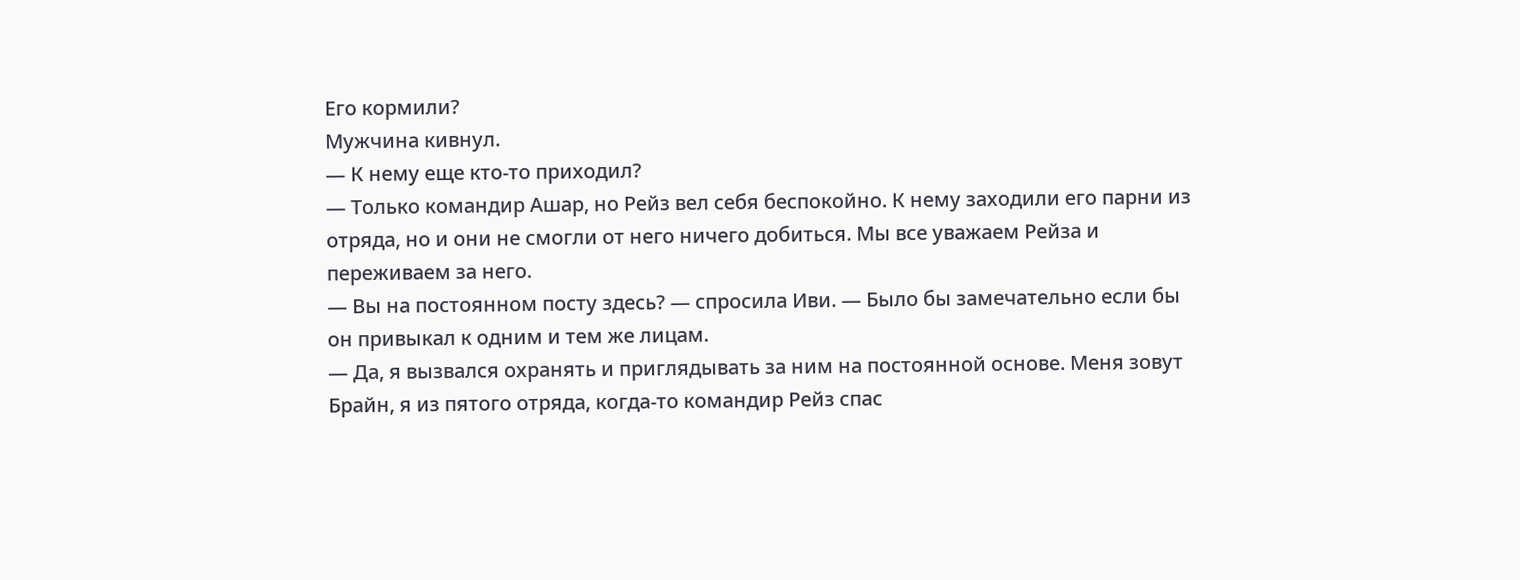Его кормили?
Мужчина кивнул.
— К нему еще кто-то приходил?
— Только командир Ашар, но Рейз вел себя беспокойно. К нему заходили его парни из отряда, но и они не смогли от него ничего добиться. Мы все уважаем Рейза и переживаем за него.
— Вы на постоянном посту здесь? — спросила Иви. — Было бы замечательно если бы он привыкал к одним и тем же лицам.
— Да, я вызвался охранять и приглядывать за ним на постоянной основе. Меня зовут Брайн, я из пятого отряда, когда-то командир Рейз спас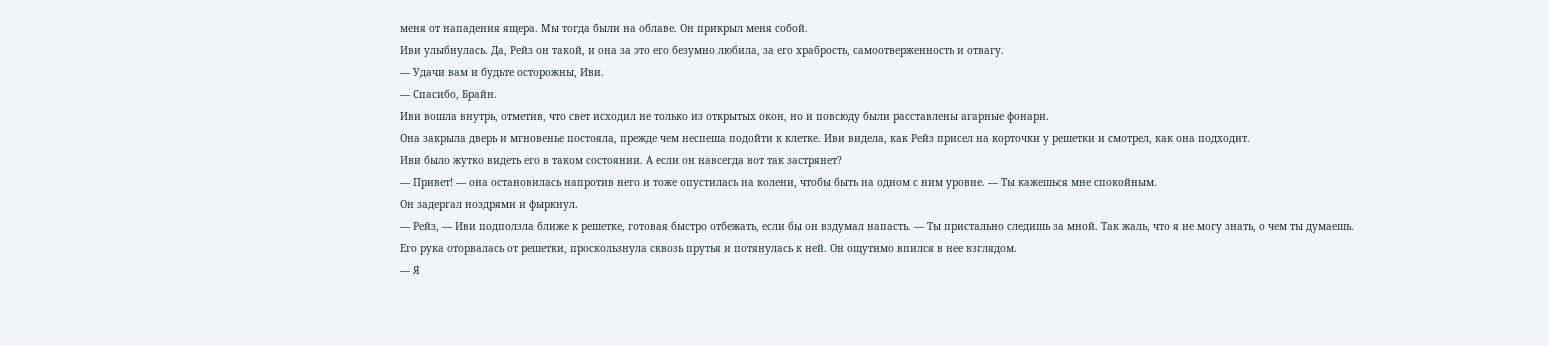меня от нападения ящера. Мы тогда были на облаве. Он прикрыл меня собой.
Иви улыбнулась. Да, Рейз он такой, и она за это его безумно любила, за его храбрость, самоотверженность и отвагу.
— Удачи вам и будьте осторожны, Иви.
— Спасибо, Брайн.
Иви вошла внутрь, отметив, что свет исходил не только из открытых окон, но и повсюду были расставлены агарные фонари.
Она закрыла дверь и мгновенье постояла, прежде чем неспеша подойти к клетке. Иви видела, как Рейз присел на корточки у решетки и смотрел, как она подходит.
Иви было жутко видеть его в таком состоянии. А если он навсегда вот так застрянет?
— Привет! — она остановилась напротив него и тоже опустилась на колени, чтобы быть на одном с ним уровне. — Ты кажешься мне спокойным.
Он задергал ноздрями и фыркнул.
— Рейз, — Иви подползла ближе к решетке, готовая быстро отбежать, если бы он вздумал напасть. — Ты пристально следишь за мной. Так жаль, что я не могу знать, о чем ты думаешь.
Его рука оторвалась от решетки, проскользнула сквозь прутья и потянулась к ней. Он ощутимо впился в нее взглядом.
— Я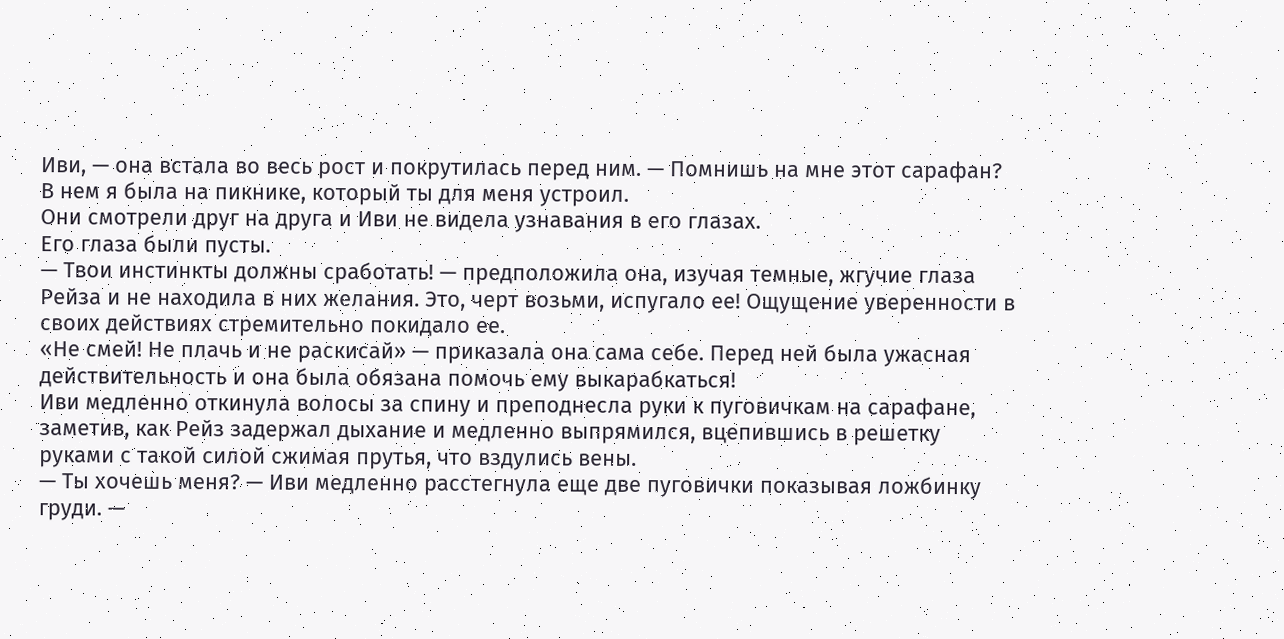Иви, — она встала во весь рост и покрутилась перед ним. — Помнишь на мне этот сарафан? В нем я была на пикнике, который ты для меня устроил.
Они смотрели друг на друга и Иви не видела узнавания в его глазах.
Его глаза были пусты.
— Твои инстинкты должны сработать! — предположила она, изучая темные, жгучие глаза Рейза и не находила в них желания. Это, черт возьми, испугало ее! Ощущение уверенности в своих действиях стремительно покидало ее.
«Не смей! Не плачь и не раскисай» — приказала она сама себе. Перед ней была ужасная действительность и она была обязана помочь ему выкарабкаться!
Иви медленно откинула волосы за спину и преподнесла руки к пуговичкам на сарафане, заметив, как Рейз задержал дыхание и медленно выпрямился, вцепившись в решетку руками с такой силой сжимая прутья, что вздулись вены.
— Ты хочешь меня? — Иви медленно расстегнула еще две пуговички показывая ложбинку груди. —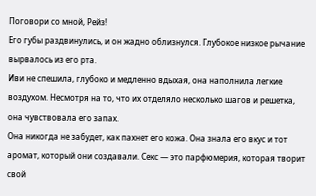Поговори со мной, Рейз!
Его губы раздвинулись, и он жадно облизнулся. Глубокое низкое рычание вырвалось из его рта.
Иви не спешила, глубоко и медленно вдыхая, она наполнила легкие воздухом. Несмотря на то, что их отделяло несколько шагов и решетка, она чувствовала его запах.
Она никогда не забудет, как пахнет его кожа. Она знала его вкус и тот аромат, который они создавали. Секс — это парфюмерия, которая творит свой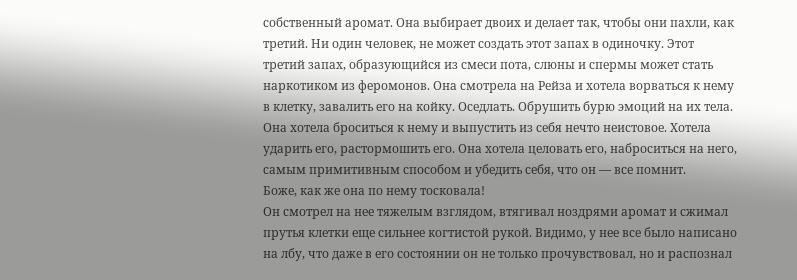собственный аромат. Она выбирает двоих и делает так, чтобы они пахли, как третий. Ни один человек, не может создать этот запах в одиночку. Этот третий запах, образующийся из смеси пота, слюны и спермы может стать наркотиком из феромонов. Она смотрела на Рейза и хотела ворваться к нему в клетку, завалить его на койку. Оседлать. Обрушить бурю эмоций на их тела. Она хотела броситься к нему и выпустить из себя нечто неистовое. Хотела ударить его, растормошить его. Она хотела целовать его, наброситься на него, самым примитивным способом и убедить себя, что он — все помнит.
Боже, как же она по нему тосковала!
Он смотрел на нее тяжелым взглядом, втягивал ноздрями аромат и сжимал прутья клетки еще сильнее когтистой рукой. Видимо, у нее все было написано на лбу, что даже в его состоянии он не только прочувствовал, но и распознал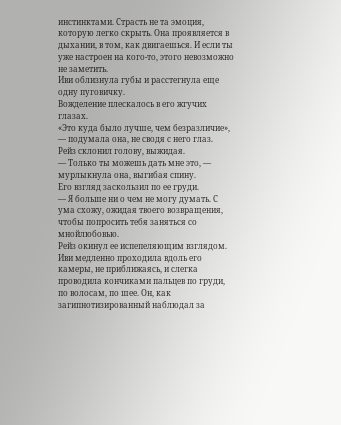инстинктами. Страсть не та эмоция, которую легко скрыть. Она проявляется в дыхании, в том, как двигаешься. И если ты уже настроен на кого-то, этого невозможно не заметить.
Иви облизнула губы и расстегнула еще одну пуговичку.
Вожделение плескалось в его жгучих глазах.
«Это куда было лучше, чем безразличие», — подумала она, не сводя с него глаз.
Рейз склонил голову, выжидая.
— Только ты можешь дать мне это, — мурлыкнула она, выгибая спину.
Его взгляд заскользил по ее груди.
— Я больше ни о чем не могу думать. С ума схожу, ожидая твоего возвращения, чтобы попросить тебя заняться со мнойлюбовью.
Рейз окинул ее испепеляющим взглядом.
Иви медленно проходила вдоль его камеры, не приближаясь, и слегка проводила кончиками пальцев по груди, по волосам, по шее. Он, как загипнотизированный наблюдал за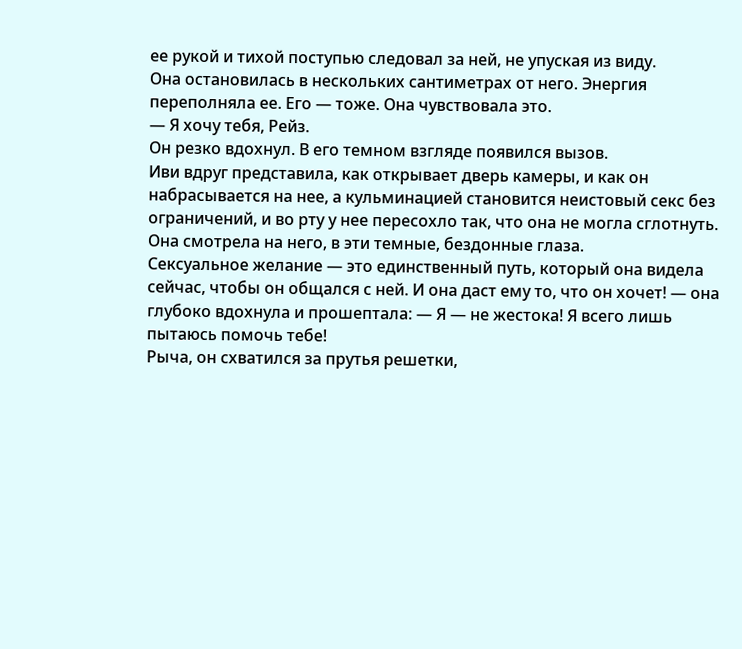ее рукой и тихой поступью следовал за ней, не упуская из виду.
Она остановилась в нескольких сантиметрах от него. Энергия переполняла ее. Его — тоже. Она чувствовала это.
— Я хочу тебя, Рейз.
Он резко вдохнул. В его темном взгляде появился вызов.
Иви вдруг представила, как открывает дверь камеры, и как он набрасывается на нее, а кульминацией становится неистовый секс без ограничений, и во рту у нее пересохло так, что она не могла сглотнуть.
Она смотрела на него, в эти темные, бездонные глаза.
Сексуальное желание — это единственный путь, который она видела сейчас, чтобы он общался с ней. И она даст ему то, что он хочет! — она глубоко вдохнула и прошептала: — Я — не жестока! Я всего лишь пытаюсь помочь тебе!
Рыча, он схватился за прутья решетки,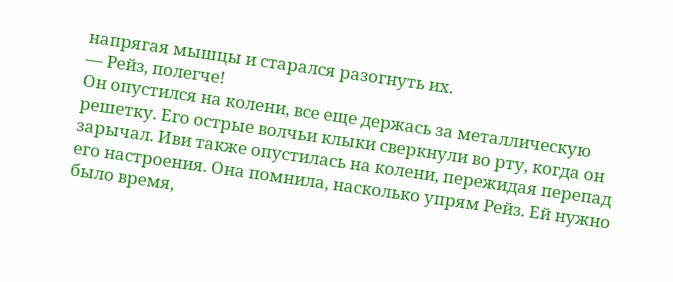напрягая мышцы и старался разогнуть их.
— Рейз, полегче!
Он опустился на колени, все еще держась за металлическую решетку. Его острые волчьи клыки сверкнули во рту, когда он зарычал. Иви также опустилась на колени, пережидая перепад его настроения. Она помнила, насколько упрям Рейз. Ей нужно было время,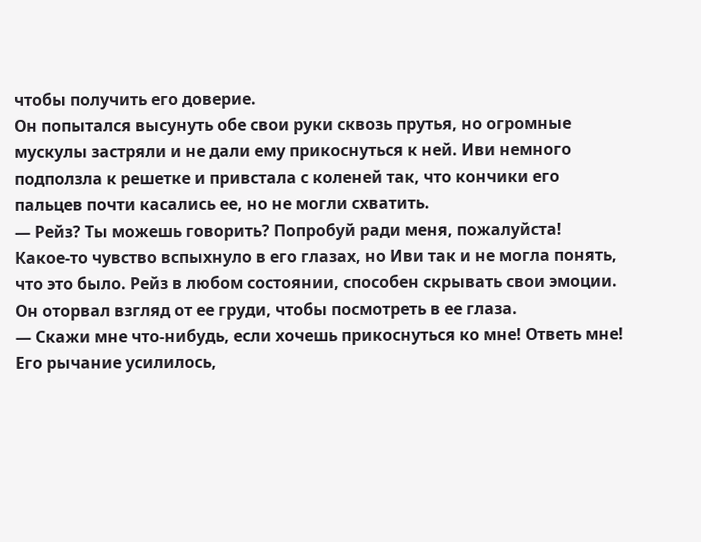чтобы получить его доверие.
Он попытался высунуть обе свои руки сквозь прутья, но огромные мускулы застряли и не дали ему прикоснуться к ней. Иви немного подползла к решетке и привстала с коленей так, что кончики его пальцев почти касались ее, но не могли схватить.
— Рейз? Ты можешь говорить? Попробуй ради меня, пожалуйста!
Какое-то чувство вспыхнуло в его глазах, но Иви так и не могла понять, что это было. Рейз в любом состоянии, способен скрывать свои эмоции.
Он оторвал взгляд от ее груди, чтобы посмотреть в ее глаза.
— Скажи мне что-нибудь, если хочешь прикоснуться ко мне! Ответь мне!
Его рычание усилилось,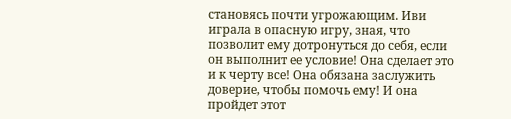становясь почти угрожающим. Иви играла в опасную игру, зная, что позволит ему дотронуться до себя, если он выполнит ее условие! Она сделает это и к черту все! Она обязана заслужить доверие, чтобы помочь ему! И она пройдет этот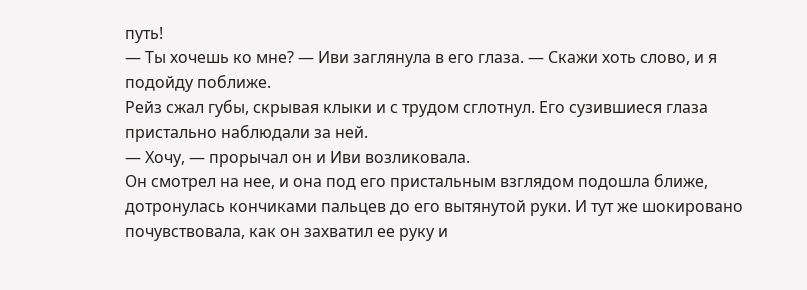путь!
— Ты хочешь ко мне? — Иви заглянула в его глаза. — Скажи хоть слово, и я подойду поближе.
Рейз сжал губы, скрывая клыки и с трудом сглотнул. Его сузившиеся глаза пристально наблюдали за ней.
— Хочу, — прорычал он и Иви возликовала.
Он смотрел на нее, и она под его пристальным взглядом подошла ближе, дотронулась кончиками пальцев до его вытянутой руки. И тут же шокировано почувствовала, как он захватил ее руку и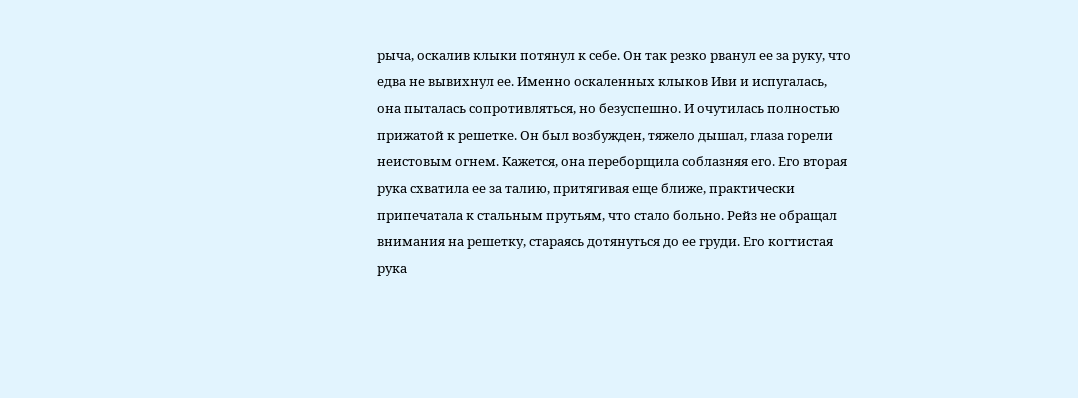рыча, оскалив клыки потянул к себе. Он так резко рванул ее за руку, что едва не вывихнул ее. Именно оскаленных клыков Иви и испугалась, она пыталась сопротивляться, но безуспешно. И очутилась полностью прижатой к решетке. Он был возбужден, тяжело дышал, глаза горели неистовым огнем. Кажется, она переборщила соблазняя его. Его вторая рука схватила ее за талию, притягивая еще ближе, практически припечатала к стальным прутьям, что стало больно. Рейз не обращал внимания на решетку, стараясь дотянуться до ее груди. Его когтистая рука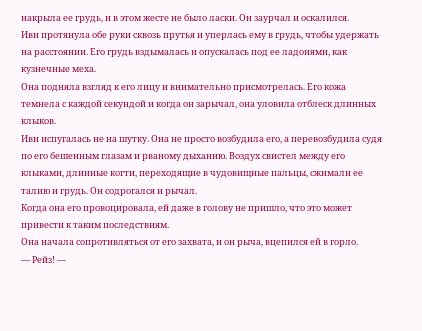накрыла ее грудь, и в этом жесте не было ласки. Он заурчал и оскалился.
Иви протянула обе руки сквозь прутья и уперлась ему в грудь, чтобы удержать на расстоянии. Его грудь вздымалась и опускалась под ее ладонями, как кузнечные меха.
Она подняла взгляд к его лицу и внимательно присмотрелась. Его кожа темнела с каждой секундой и когда он зарычал, она уловила отблеск длинных клыков.
Иви испугалась не на шутку. Она не просто возбудила его, а перевозбудила судя по его бешенным глазам и рваному дыханию. Воздух свистел между его клыками, длинные когти, переходящие в чудовищные пальцы, сжимали ее талию и грудь. Он содрогался и рычал.
Когда она его провоцировала, ей даже в голову не пришло, что это может привести к таким последствиям.
Она начала сопротивляться от его захвата, и он рыча, вцепился ей в горло.
— Рейз! —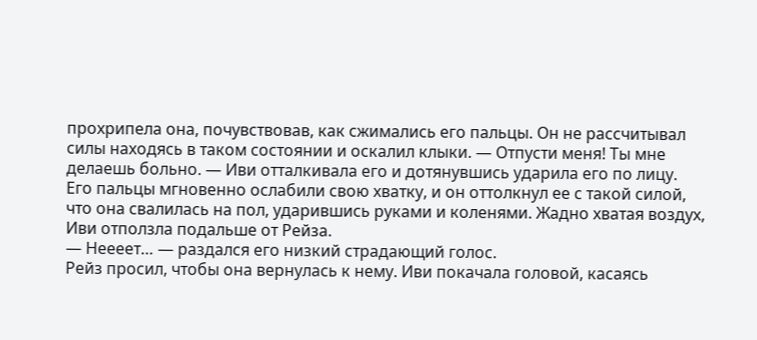прохрипела она, почувствовав, как сжимались его пальцы. Он не рассчитывал силы находясь в таком состоянии и оскалил клыки. — Отпусти меня! Ты мне делаешь больно. — Иви отталкивала его и дотянувшись ударила его по лицу.
Его пальцы мгновенно ослабили свою хватку, и он оттолкнул ее с такой силой, что она свалилась на пол, ударившись руками и коленями. Жадно хватая воздух, Иви отползла подальше от Рейза.
— Неееет… — раздался его низкий страдающий голос.
Рейз просил, чтобы она вернулась к нему. Иви покачала головой, касаясь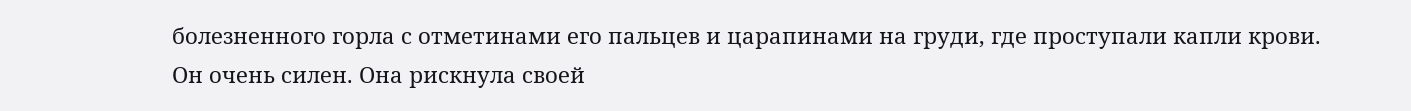болезненного горла с отметинами его пальцев и царапинами на груди, где проступали капли крови. Он очень силен. Она рискнула своей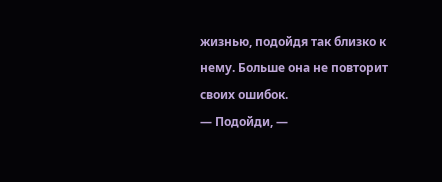жизнью, подойдя так близко к нему. Больше она не повторит своих ошибок.
— Подойди, —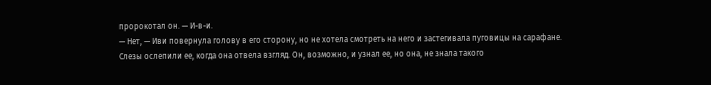пророкотал он. — И-в-и.
— Нет, — Иви повернула голову в его сторону, но не хотела смотреть на него и застегивала пуговицы на сарафане.
Слезы ослепили ее, когда она отвела взгляд. Он, возможно, и узнал ее, но она, не знала такого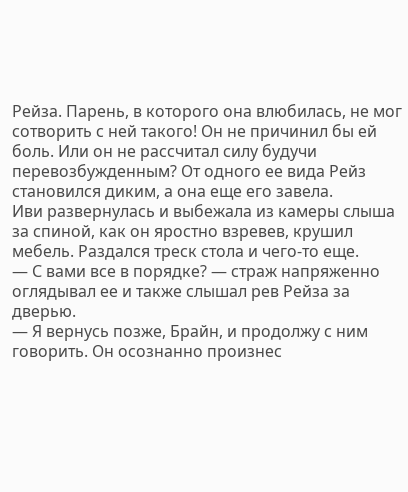Рейза. Парень, в которого она влюбилась, не мог сотворить с ней такого! Он не причинил бы ей боль. Или он не рассчитал силу будучи перевозбужденным? От одного ее вида Рейз становился диким, а она еще его завела.
Иви развернулась и выбежала из камеры слыша за спиной, как он яростно взревев, крушил мебель. Раздался треск стола и чего-то еще.
— С вами все в порядке? — страж напряженно оглядывал ее и также слышал рев Рейза за дверью.
— Я вернусь позже, Брайн, и продолжу с ним говорить. Он осознанно произнес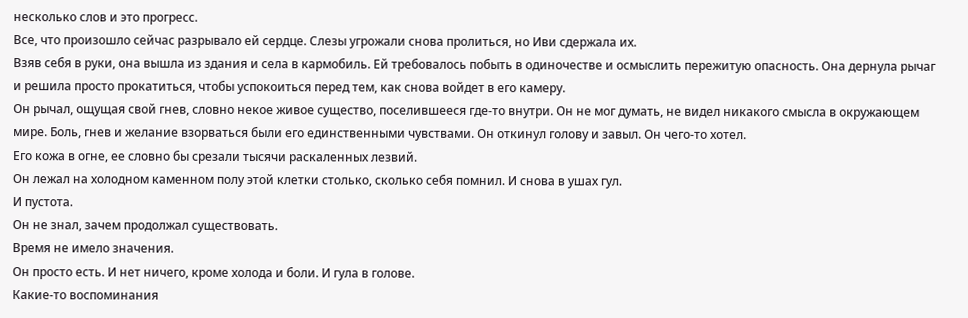несколько слов и это прогресс.
Все, что произошло сейчас разрывало ей сердце. Слезы угрожали снова пролиться, но Иви сдержала их.
Взяв себя в руки, она вышла из здания и села в кармобиль. Ей требовалось побыть в одиночестве и осмыслить пережитую опасность. Она дернула рычаг и решила просто прокатиться, чтобы успокоиться перед тем, как снова войдет в его камеру.
Он рычал, ощущая свой гнев, словно некое живое существо, поселившееся где-то внутри. Он не мог думать, не видел никакого смысла в окружающем мире. Боль, гнев и желание взорваться были его единственными чувствами. Он откинул голову и завыл. Он чего-то хотел.
Его кожа в огне, ее словно бы срезали тысячи раскаленных лезвий.
Он лежал на холодном каменном полу этой клетки столько, сколько себя помнил. И снова в ушах гул.
И пустота.
Он не знал, зачем продолжал существовать.
Время не имело значения.
Он просто есть. И нет ничего, кроме холода и боли. И гула в голове.
Какие-то воспоминания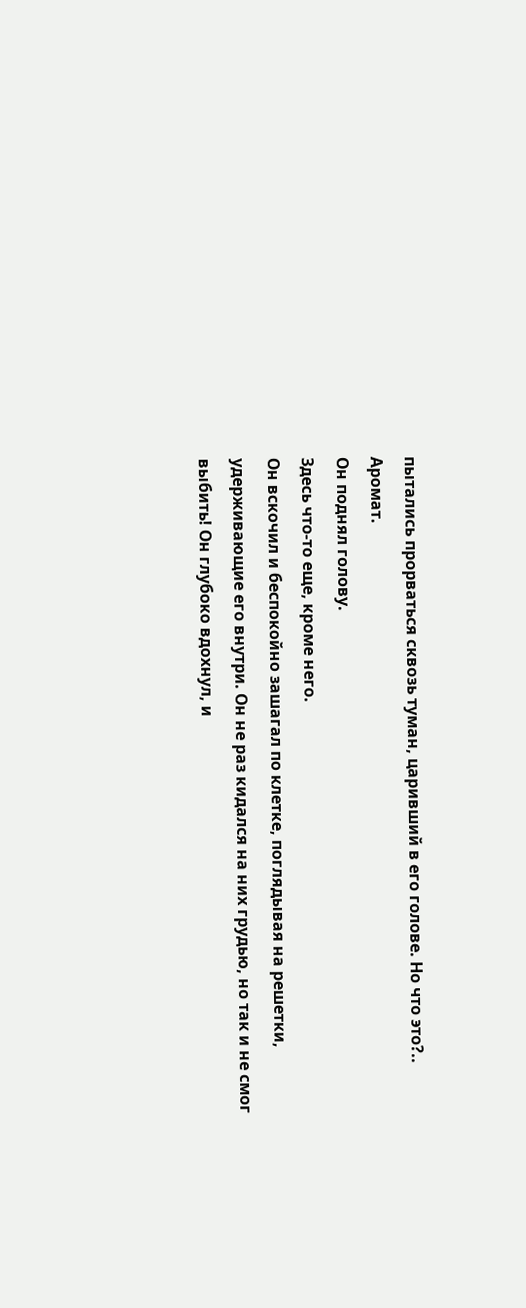пытались прорваться сквозь туман, царивший в его голове. Но что это?..
Аромат.
Он поднял голову.
Здесь что-то еще, кроме него.
Он вскочил и беспокойно зашагал по клетке, поглядывая на решетки, удерживающие его внутри. Он не раз кидался на них грудью, но так и не смог выбить! Он глубоко вдохнул, и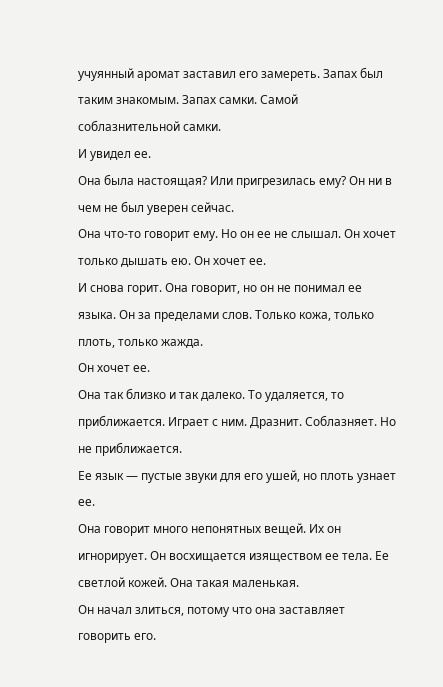учуянный аромат заставил его замереть. Запах был таким знакомым. Запах самки. Самой соблазнительной самки.
И увидел ее.
Она была настоящая? Или пригрезилась ему? Он ни в чем не был уверен сейчас.
Она что-то говорит ему. Но он ее не слышал. Он хочет только дышать ею. Он хочет ее.
И снова горит. Она говорит, но он не понимал ее языка. Он за пределами слов. Только кожа, только плоть, только жажда.
Он хочет ее.
Она так близко и так далеко. То удаляется, то приближается. Играет с ним. Дразнит. Соблазняет. Но не приближается.
Ее язык — пустые звуки для его ушей, но плоть узнает ее.
Она говорит много непонятных вещей. Их он игнорирует. Он восхищается изяществом ее тела. Ее светлой кожей. Она такая маленькая.
Он начал злиться, потому что она заставляет говорить его.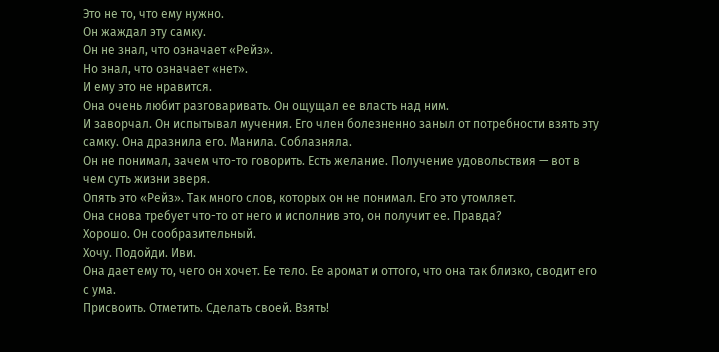Это не то, что ему нужно.
Он жаждал эту самку.
Он не знал, что означает «Рейз».
Но знал, что означает «нет».
И ему это не нравится.
Она очень любит разговаривать. Он ощущал ее власть над ним.
И заворчал. Он испытывал мучения. Его член болезненно заныл от потребности взять эту самку. Она дразнила его. Манила. Соблазняла.
Он не понимал, зачем что-то говорить. Есть желание. Получение удовольствия — вот в чем суть жизни зверя.
Опять это «Рейз». Так много слов, которых он не понимал. Его это утомляет.
Она снова требует что-то от него и исполнив это, он получит ее. Правда?
Хорошо. Он сообразительный.
Хочу. Подойди. Иви.
Она дает ему то, чего он хочет. Ее тело. Ее аромат и оттого, что она так близко, сводит его с ума.
Присвоить. Отметить. Сделать своей. Взять!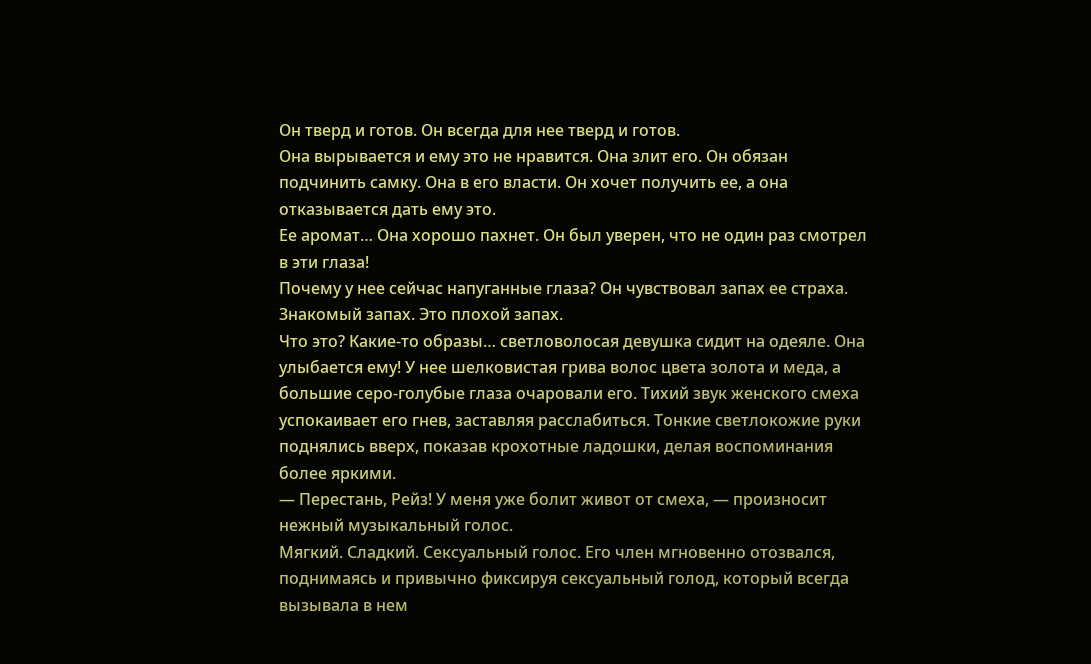Он тверд и готов. Он всегда для нее тверд и готов.
Она вырывается и ему это не нравится. Она злит его. Он обязан подчинить самку. Она в его власти. Он хочет получить ее, а она отказывается дать ему это.
Ее аромат… Она хорошо пахнет. Он был уверен, что не один раз смотрел в эти глаза!
Почему у нее сейчас напуганные глаза? Он чувствовал запах ее страха.
Знакомый запах. Это плохой запах.
Что это? Какие-то образы… светловолосая девушка сидит на одеяле. Она улыбается ему! У нее шелковистая грива волос цвета золота и меда, а большие серо-голубые глаза очаровали его. Тихий звук женского смеха успокаивает его гнев, заставляя расслабиться. Тонкие светлокожие руки поднялись вверх, показав крохотные ладошки, делая воспоминания более яркими.
— Перестань, Рейз! У меня уже болит живот от смеха, — произносит нежный музыкальный голос.
Мягкий. Сладкий. Сексуальный голос. Его член мгновенно отозвался, поднимаясь и привычно фиксируя сексуальный голод, который всегда вызывала в нем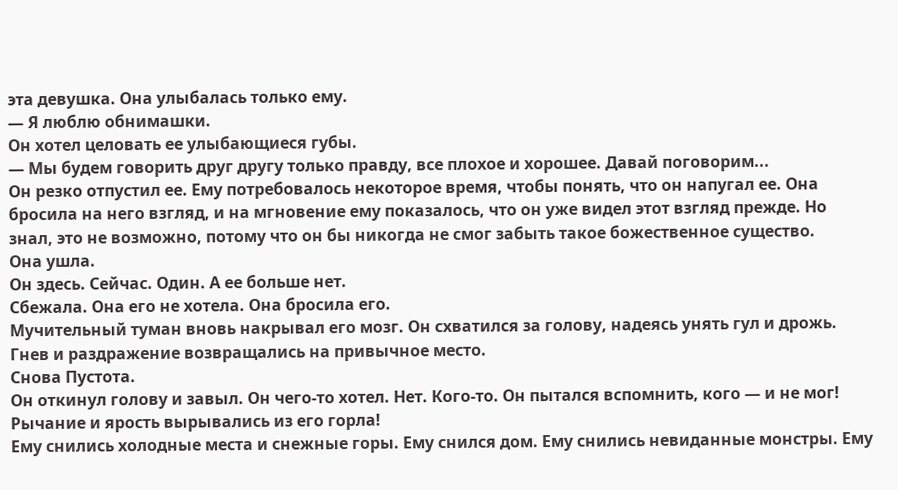эта девушка. Она улыбалась только ему.
— Я люблю обнимашки.
Он хотел целовать ее улыбающиеся губы.
— Мы будем говорить друг другу только правду, все плохое и хорошее. Давай поговорим...
Он резко отпустил ее. Ему потребовалось некоторое время, чтобы понять, что он напугал ее. Она бросила на него взгляд, и на мгновение ему показалось, что он уже видел этот взгляд прежде. Но знал, это не возможно, потому что он бы никогда не смог забыть такое божественное существо.
Она ушла.
Он здесь. Сейчас. Один. А ее больше нет.
Сбежала. Она его не хотела. Она бросила его.
Мучительный туман вновь накрывал его мозг. Он схватился за голову, надеясь унять гул и дрожь. Гнев и раздражение возвращались на привычное место.
Снова Пустота.
Он откинул голову и завыл. Он чего-то хотел. Нет. Кого-то. Он пытался вспомнить, кого — и не мог! Рычание и ярость вырывались из его горла!
Ему снились холодные места и снежные горы. Ему снился дом. Ему снились невиданные монстры. Ему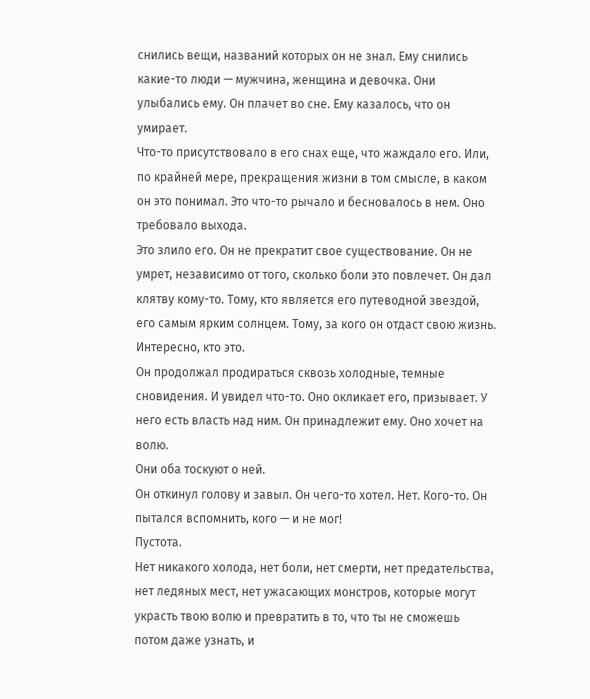снились вещи, названий которых он не знал. Ему снились какие-то люди — мужчина, женщина и девочка. Они улыбались ему. Он плачет во сне. Ему казалось, что он умирает.
Что-то присутствовало в его снах еще, что жаждало его. Или, по крайней мере, прекращения жизни в том смысле, в каком он это понимал. Это что-то рычало и бесновалось в нем. Оно требовало выхода.
Это злило его. Он не прекратит свое существование. Он не умрет, независимо от того, сколько боли это повлечет. Он дал клятву кому-то. Тому, кто является его путеводной звездой, его самым ярким солнцем. Тому, за кого он отдаст свою жизнь. Интересно, кто это.
Он продолжал продираться сквозь холодные, темные сновидения. И увидел что-то. Оно окликает его, призывает. У него есть власть над ним. Он принадлежит ему. Оно хочет на волю.
Они оба тоскуют о ней.
Он откинул голову и завыл. Он чего-то хотел. Нет. Кого-то. Он пытался вспомнить, кого — и не мог!
Пустота.
Нет никакого холода, нет боли, нет смерти, нет предательства, нет ледяных мест, нет ужасающих монстров, которые могут украсть твою волю и превратить в то, что ты не сможешь потом даже узнать, и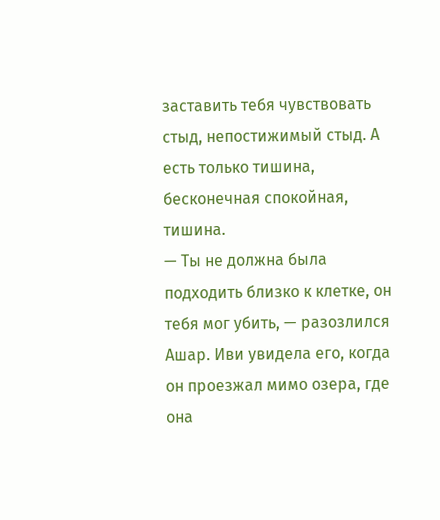заставить тебя чувствовать стыд, непостижимый стыд. А есть только тишина, бесконечная спокойная, тишина.
— Ты не должна была подходить близко к клетке, он тебя мог убить, — разозлился Ашар. Иви увидела его, когда он проезжал мимо озера, где она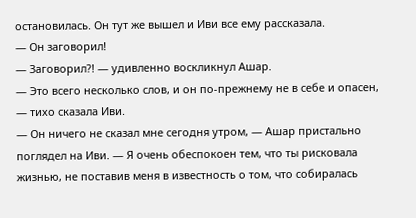остановилась. Он тут же вышел и Иви все ему рассказала.
— Он заговорил!
— Заговорил?! — удивленно воскликнул Ашар.
— Это всего несколько слов, и он по-прежнему не в себе и опасен, — тихо сказала Иви.
— Он ничего не сказал мне сегодня утром, — Ашар пристально поглядел на Иви. — Я очень обеспокоен тем, что ты рисковала жизнью, не поставив меня в известность о том, что собиралась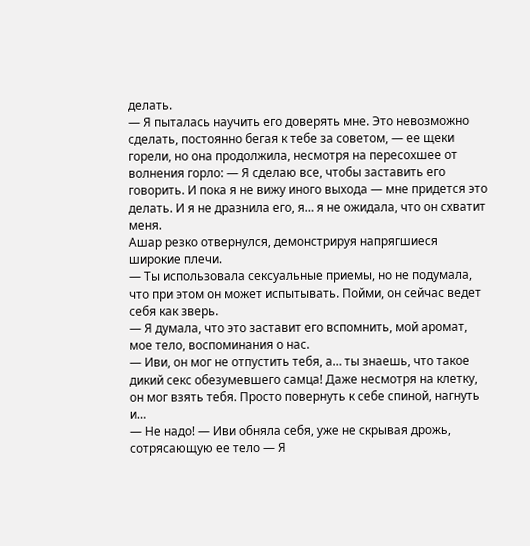делать.
— Я пыталась научить его доверять мне. Это невозможно сделать, постоянно бегая к тебе за советом, — ее щеки горели, но она продолжила, несмотря на пересохшее от волнения горло: — Я сделаю все, чтобы заставить его говорить. И пока я не вижу иного выхода — мне придется это делать. И я не дразнила его, я… я не ожидала, что он схватит меня.
Ашар резко отвернулся, демонстрируя напрягшиеся широкие плечи.
— Ты использовала сексуальные приемы, но не подумала, что при этом он может испытывать. Пойми, он сейчас ведет себя как зверь.
— Я думала, что это заставит его вспомнить, мой аромат, мое тело, воспоминания о нас.
— Иви, он мог не отпустить тебя, а… ты знаешь, что такое дикий секс обезумевшего самца! Даже несмотря на клетку, он мог взять тебя. Просто повернуть к себе спиной, нагнуть и…
— Не надо! — Иви обняла себя, уже не скрывая дрожь, сотрясающую ее тело — Я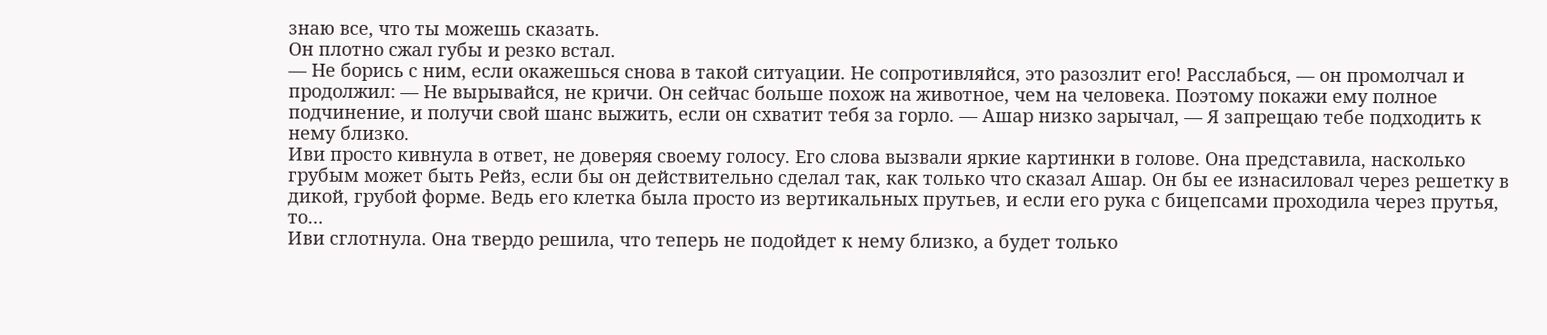знаю все, что ты можешь сказать.
Он плотно сжал губы и резко встал.
— Не борись с ним, если окажешься снова в такой ситуации. Не сопротивляйся, это разозлит его! Расслабься, — он промолчал и продолжил: — Не вырывайся, не кричи. Он сейчас больше похож на животное, чем на человека. Поэтому покажи ему полное подчинение, и получи свой шанс выжить, если он схватит тебя за горло. — Ашар низко зарычал, — Я запрещаю тебе подходить к нему близко.
Иви просто кивнула в ответ, не доверяя своему голосу. Его слова вызвали яркие картинки в голове. Она представила, насколько грубым может быть Рейз, если бы он действительно сделал так, как только что сказал Ашар. Он бы ее изнасиловал через решетку в дикой, грубой форме. Ведь его клетка была просто из вертикальных прутьев, и если его рука с бицепсами проходила через прутья, то…
Иви сглотнула. Она твердо решила, что теперь не подойдет к нему близко, а будет только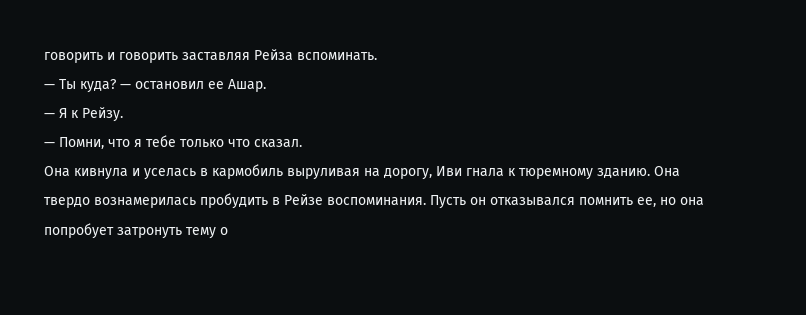говорить и говорить заставляя Рейза вспоминать.
— Ты куда? — остановил ее Ашар.
— Я к Рейзу.
— Помни, что я тебе только что сказал.
Она кивнула и уселась в кармобиль выруливая на дорогу, Иви гнала к тюремному зданию. Она твердо вознамерилась пробудить в Рейзе воспоминания. Пусть он отказывался помнить ее, но она попробует затронуть тему о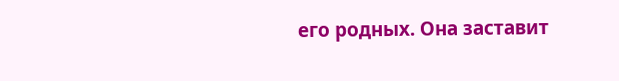его родных. Она заставит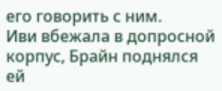его говорить с ним.
Иви вбежала в допросной корпус, Брайн поднялся ей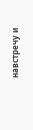навстречу и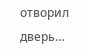отворил дверь…